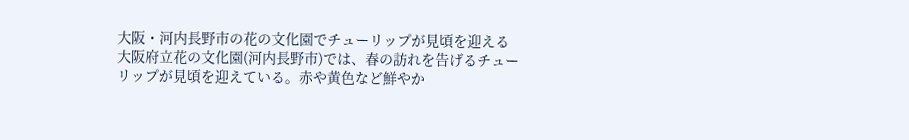大阪・河内長野市の花の文化園でチューリップが見頃を迎える
大阪府立花の文化園(河内長野市)では、春の訪れを告げるチューリップが見頃を迎えている。赤や黄色など鮮やか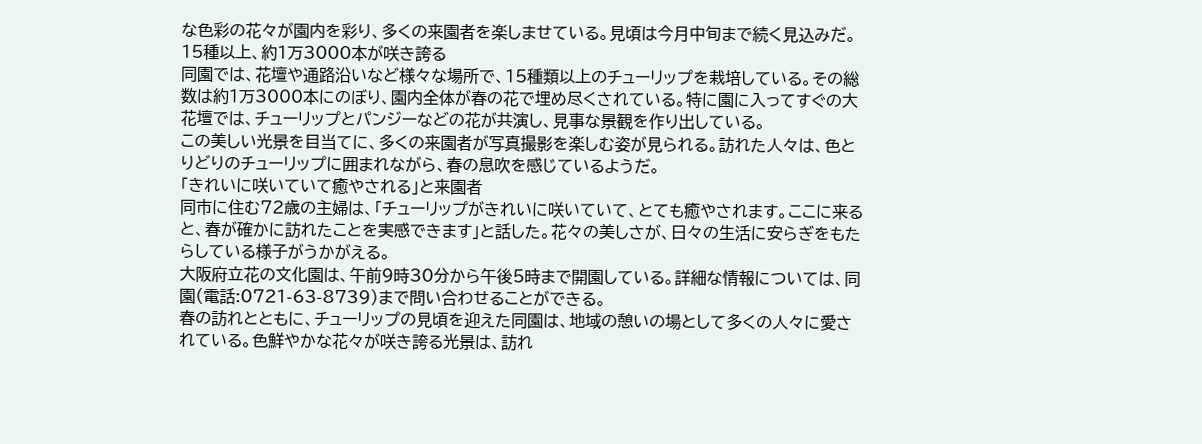な色彩の花々が園内を彩り、多くの来園者を楽しませている。見頃は今月中旬まで続く見込みだ。
15種以上、約1万3000本が咲き誇る
同園では、花壇や通路沿いなど様々な場所で、15種類以上のチューリップを栽培している。その総数は約1万3000本にのぼり、園内全体が春の花で埋め尽くされている。特に園に入ってすぐの大花壇では、チューリップとパンジーなどの花が共演し、見事な景観を作り出している。
この美しい光景を目当てに、多くの来園者が写真撮影を楽しむ姿が見られる。訪れた人々は、色とりどりのチューリップに囲まれながら、春の息吹を感じているようだ。
「きれいに咲いていて癒やされる」と来園者
同市に住む72歳の主婦は、「チューリップがきれいに咲いていて、とても癒やされます。ここに来ると、春が確かに訪れたことを実感できます」と話した。花々の美しさが、日々の生活に安らぎをもたらしている様子がうかがえる。
大阪府立花の文化園は、午前9時30分から午後5時まで開園している。詳細な情報については、同園(電話:0721-63-8739)まで問い合わせることができる。
春の訪れとともに、チューリップの見頃を迎えた同園は、地域の憩いの場として多くの人々に愛されている。色鮮やかな花々が咲き誇る光景は、訪れ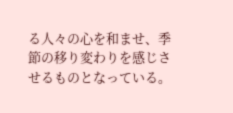る人々の心を和ませ、季節の移り変わりを感じさせるものとなっている。